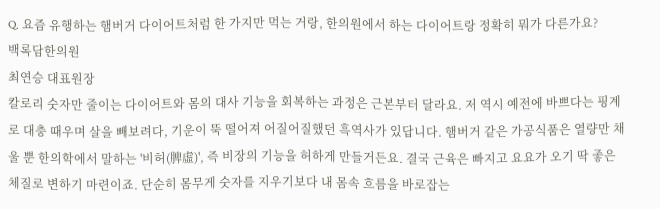Q. 요즘 유행하는 햄버거 다이어트처럼 한 가지만 먹는 거랑, 한의원에서 하는 다이어트랑 정확히 뭐가 다른가요?
백록담한의원
최연승 대표원장
칼로리 숫자만 줄이는 다이어트와 몸의 대사 기능을 회복하는 과정은 근본부터 달라요. 저 역시 예전에 바쁘다는 핑계로 대충 때우며 살을 빼보려다, 기운이 뚝 떨어져 어질어질했던 흑역사가 있답니다. 햄버거 같은 가공식품은 열량만 채울 뿐 한의학에서 말하는 '비허(脾虛)', 즉 비장의 기능을 허하게 만들거든요. 결국 근육은 빠지고 요요가 오기 딱 좋은 체질로 변하기 마련이죠. 단순히 몸무게 숫자를 지우기보다 내 몸속 흐름을 바로잡는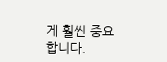게 훨씬 중요합니다.